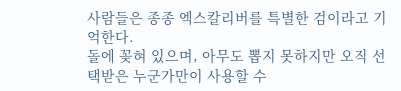사람들은 종종 엑스칼리버를 특별한 검이라고 기억한다.
돌에 꽂혀 있으며, 아무도 뽑지 못하지만 오직 선택받은 누군가만이 사용할 수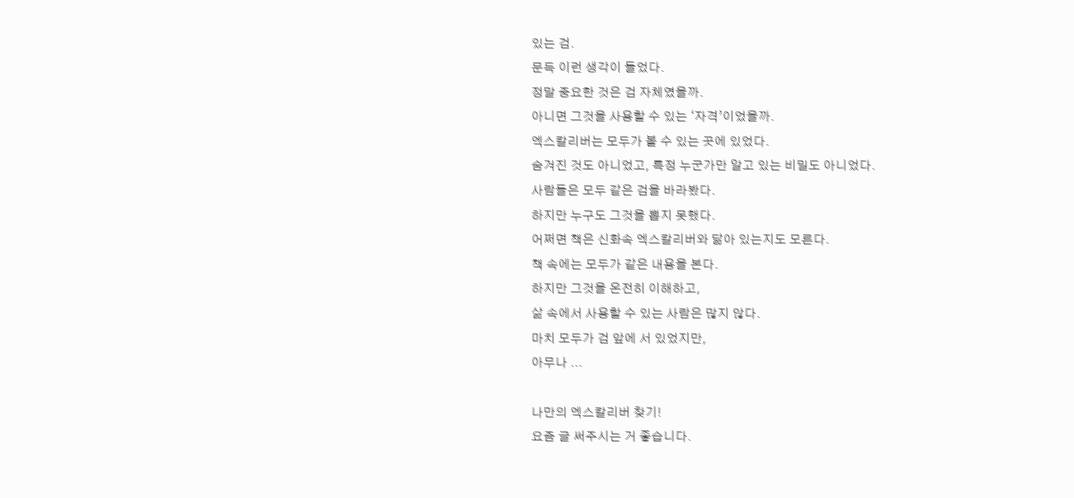있는 검.
문득 이런 생각이 들었다.
정말 중요한 것은 검 자체였을까.
아니면 그것을 사용할 수 있는 ‘자격’이었을까.
엑스칼리버는 모두가 볼 수 있는 곳에 있었다.
숨겨진 것도 아니었고, 특정 누군가만 알고 있는 비밀도 아니었다.
사람들은 모두 같은 검을 바라봤다.
하지만 누구도 그것을 뽑지 못했다.
어쩌면 책은 신화속 엑스칼리버와 닮아 있는지도 모른다.
책 속에는 모두가 같은 내용을 본다.
하지만 그것을 온전히 이해하고,
삶 속에서 사용할 수 있는 사람은 많지 않다.
마치 모두가 검 앞에 서 있었지만,
아무나 ...

나만의 엑스칼리버 찾기!
요즘 글 써주시는 거 좋습니다.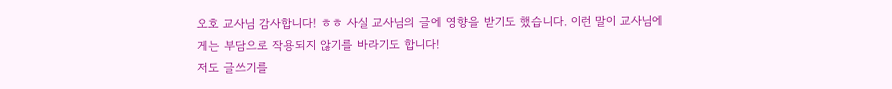오호 교사님 감사합니다! ㅎㅎ 사실 교사님의 글에 영향을 받기도 했습니다. 이런 말이 교사님에게는 부담으로 작용되지 않기를 바라기도 합니다!
저도 글쓰기를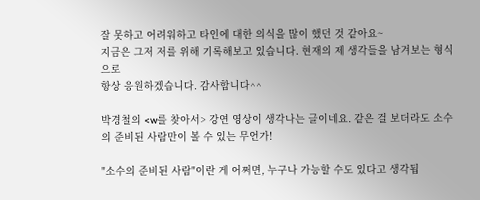잘 못하고 어려워하고 타인에 대한 의식을 많이 했던 것 같아요~
지금은 그저 저를 위해 기록해보고 있습니다. 현재의 제 생각들을 남겨보는 형식으로
항상 응원하겠습니다. 감사합니다^^

박경철의 <w를 찾아서> 강연 영상이 생각나는 글이네요. 같은 걸 보더라도 소수의 준비된 사람만이 볼 수 있는 무언가!

"소수의 준비된 사람"이란 게 어쩌면, 누구나 가능할 수도 있다고 생각됩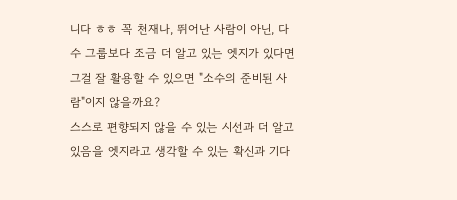니다 ㅎㅎ 꼭 천재나, 뛰어난 사람이 아닌, 다수 그룹보다 조금 더 알고 있는 엣지가 있다면 그걸 잘 활용할 수 있으면 "소수의 준비된 사람"이지 않을까요?
스스로 편향되지 않을 수 있는 시선과 더 알고 있음을 엣지라고 생각할 수 있는 확신과 기다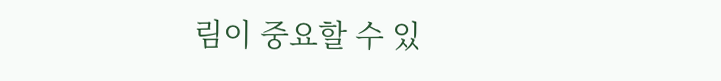림이 중요할 수 있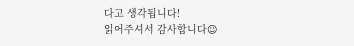다고 생각됩니다!
읽어주셔서 감사합니다☺